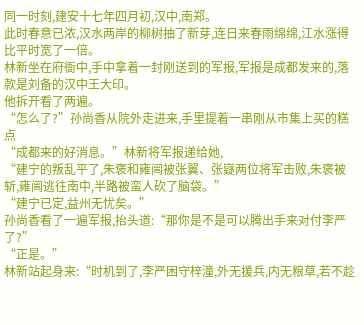同一时刻,建安十七年四月初,汉中,南郑。
此时春意已浓,汉水两岸的柳树抽了新芽,连日来春雨绵绵,江水涨得比平时宽了一倍。
林新坐在府衙中,手中拿着一封刚送到的军报,军报是成都发来的,落款是刘备的汉中王大印。
他拆开看了两遍。
“怎么了?”孙尚香从院外走进来,手里提着一串刚从市集上买的糕点
“成都来的好消息。”林新将军报递给她,
“建宁的叛乱平了,朱褒和雍闿被张翼、张嶷两位将军击败,朱褒被斩,雍闿逃往南中,半路被蛮人砍了脑袋。”
“建宁已定,益州无忧矣。”
孙尚香看了一遍军报,抬头道:“那你是不是可以腾出手来对付李严了?”
“正是。”
林新站起身来:“时机到了,李严困守梓潼,外无援兵,内无粮草,若不趁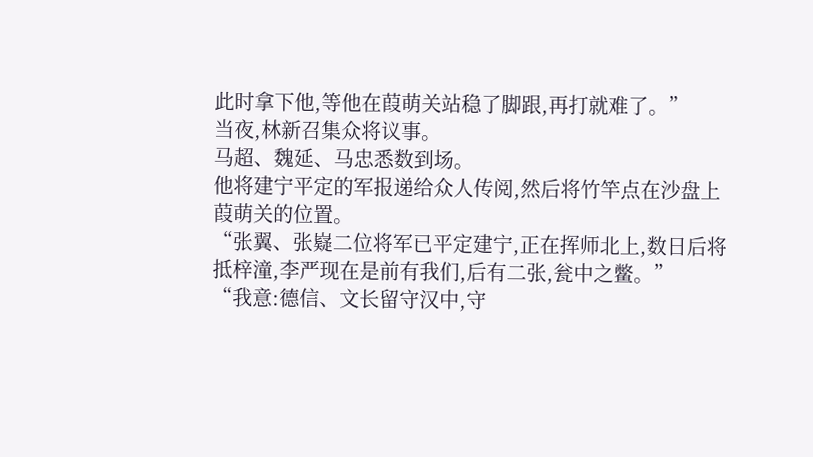此时拿下他,等他在葭萌关站稳了脚跟,再打就难了。”
当夜,林新召集众将议事。
马超、魏延、马忠悉数到场。
他将建宁平定的军报递给众人传阅,然后将竹竿点在沙盘上葭萌关的位置。
“张翼、张嶷二位将军已平定建宁,正在挥师北上,数日后将抵梓潼,李严现在是前有我们,后有二张,瓮中之鳖。”
“我意:德信、文长留守汉中,守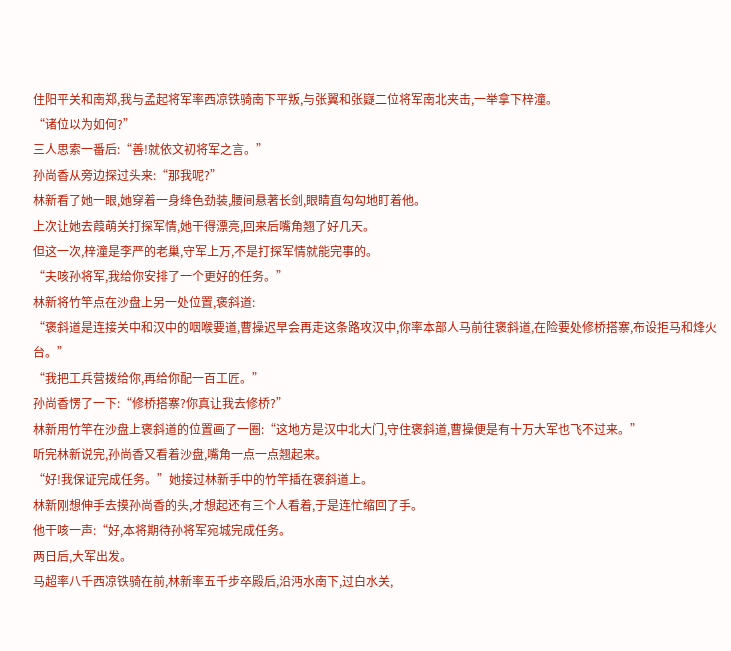住阳平关和南郑,我与孟起将军率西凉铁骑南下平叛,与张翼和张嶷二位将军南北夹击,一举拿下梓潼。
“诸位以为如何?”
三人思索一番后:“善!就依文初将军之言。”
孙尚香从旁边探过头来:“那我呢?”
林新看了她一眼,她穿着一身绛色劲装,腰间悬著长剑,眼睛直勾勾地盯着他。
上次让她去葭萌关打探军情,她干得漂亮,回来后嘴角翘了好几天。
但这一次,梓潼是李严的老巢,守军上万,不是打探军情就能完事的。
“夫咳孙将军,我给你安排了一个更好的任务。”
林新将竹竿点在沙盘上另一处位置,褒斜道:
“褒斜道是连接关中和汉中的咽喉要道,曹操迟早会再走这条路攻汉中,你率本部人马前往褒斜道,在险要处修桥搭寨,布设拒马和烽火台。”
“我把工兵营拨给你,再给你配一百工匠。”
孙尚香愣了一下:“修桥搭寨?你真让我去修桥?”
林新用竹竿在沙盘上褒斜道的位置画了一圈:“这地方是汉中北大门,守住褒斜道,曹操便是有十万大军也飞不过来。”
听完林新说完,孙尚香又看着沙盘,嘴角一点一点翘起来。
“好!我保证完成任务。”她接过林新手中的竹竿插在褒斜道上。
林新刚想伸手去摸孙尚香的头,才想起还有三个人看着,于是连忙缩回了手。
他干咳一声:“好,本将期待孙将军宛城完成任务。
两日后,大军出发。
马超率八千西凉铁骑在前,林新率五千步卒殿后,沿沔水南下,过白水关,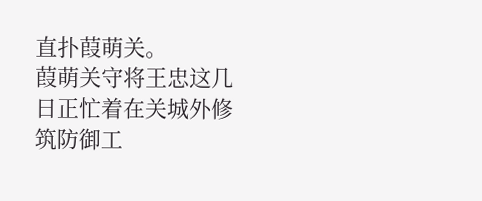直扑葭萌关。
葭萌关守将王忠这几日正忙着在关城外修筑防御工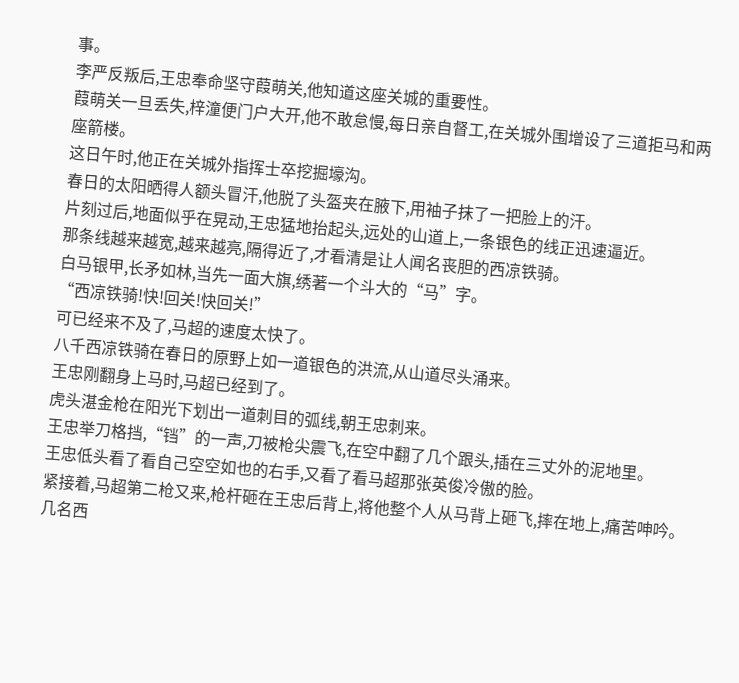事。
李严反叛后,王忠奉命坚守葭萌关,他知道这座关城的重要性。
葭萌关一旦丢失,梓潼便门户大开,他不敢怠慢,每日亲自督工,在关城外围增设了三道拒马和两座箭楼。
这日午时,他正在关城外指挥士卒挖掘壕沟。
春日的太阳晒得人额头冒汗,他脱了头盔夹在腋下,用袖子抹了一把脸上的汗。
片刻过后,地面似乎在晃动,王忠猛地抬起头,远处的山道上,一条银色的线正迅速逼近。
那条线越来越宽,越来越亮,隔得近了,才看清是让人闻名丧胆的西凉铁骑。
白马银甲,长矛如林,当先一面大旗,绣著一个斗大的“马”字。
“西凉铁骑!快!回关!快回关!”
可已经来不及了,马超的速度太快了。
八千西凉铁骑在春日的原野上如一道银色的洪流,从山道尽头涌来。
王忠刚翻身上马时,马超已经到了。
虎头湛金枪在阳光下划出一道刺目的弧线,朝王忠刺来。
王忠举刀格挡,“铛”的一声,刀被枪尖震飞,在空中翻了几个跟头,插在三丈外的泥地里。
王忠低头看了看自己空空如也的右手,又看了看马超那张英俊冷傲的脸。
紧接着,马超第二枪又来,枪杆砸在王忠后背上,将他整个人从马背上砸飞,摔在地上,痛苦呻吟。
几名西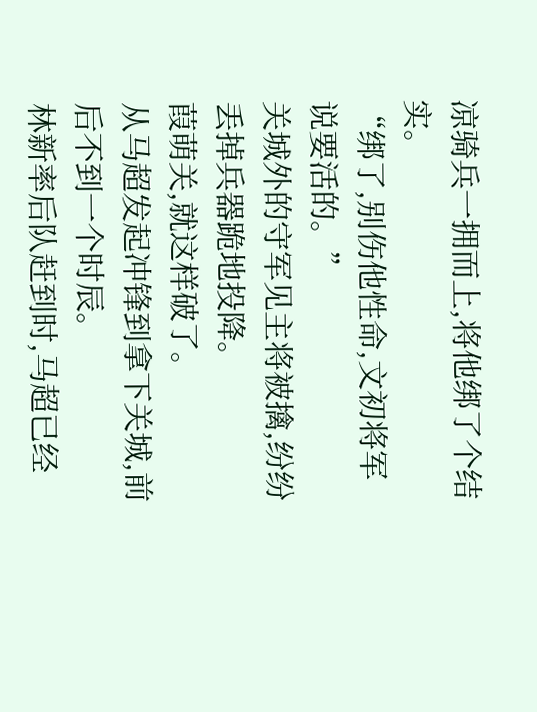凉骑兵一拥而上,将他绑了个结实。
“绑了,别伤他性命,文初将军说要活的。”
关城外的守军见主将被擒,纷纷丢掉兵器跪地投降。
葭萌关,就这样破了。
从马超发起冲锋到拿下关城,前后不到一个时辰。
林新率后队赶到时,马超已经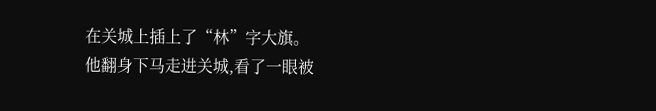在关城上插上了“林”字大旗。
他翻身下马走进关城,看了一眼被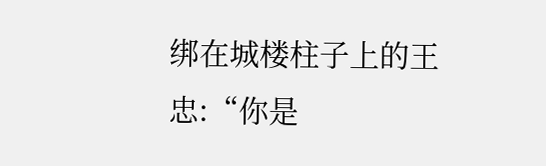绑在城楼柱子上的王忠:“你是